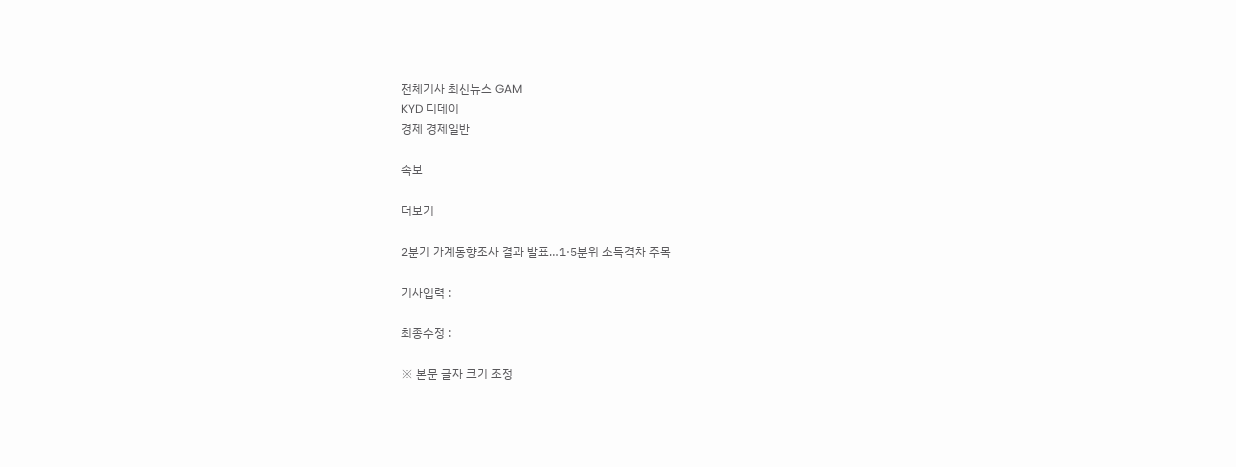전체기사 최신뉴스 GAM
KYD 디데이
경제 경제일반

속보

더보기

2분기 가계동향조사 결과 발표…1·5분위 소득격차 주목

기사입력 :

최종수정 :

※ 본문 글자 크기 조정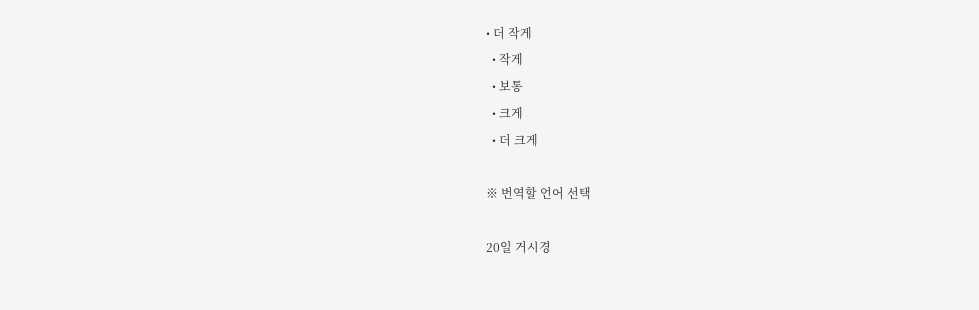• 더 작게
  • 작게
  • 보통
  • 크게
  • 더 크게

※ 번역할 언어 선택

20일 거시경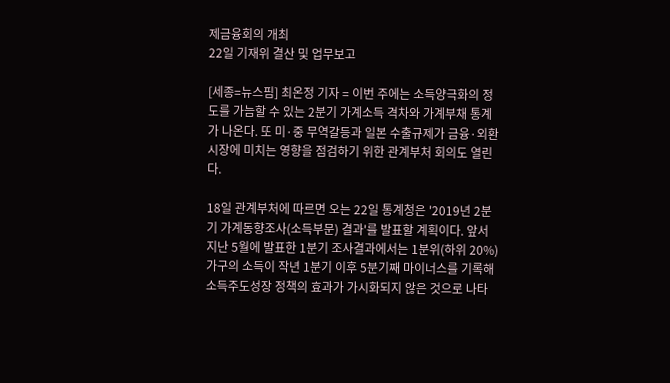제금융회의 개최
22일 기재위 결산 및 업무보고

[세종=뉴스핌] 최온정 기자 = 이번 주에는 소득양극화의 정도를 가늠할 수 있는 2분기 가계소득 격차와 가계부채 통계가 나온다. 또 미·중 무역갈등과 일본 수출규제가 금융·외환시장에 미치는 영향을 점검하기 위한 관계부처 회의도 열린다.

18일 관계부처에 따르면 오는 22일 통계청은 '2019년 2분기 가계동향조사(소득부문) 결과'를 발표할 계획이다. 앞서 지난 5월에 발표한 1분기 조사결과에서는 1분위(하위 20%) 가구의 소득이 작년 1분기 이후 5분기째 마이너스를 기록해 소득주도성장 정책의 효과가 가시화되지 않은 것으로 나타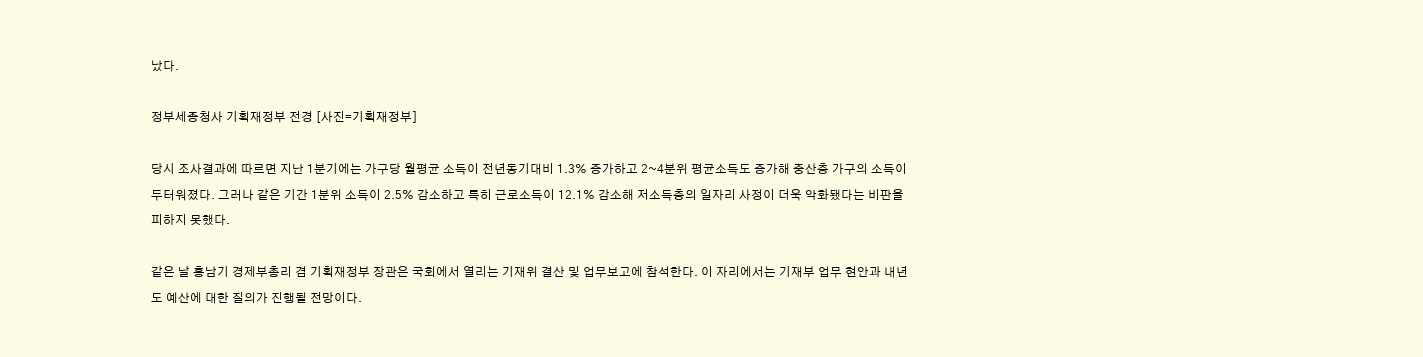났다.

정부세종청사 기획재정부 전경 [사진=기획재정부]

당시 조사결과에 따르면 지난 1분기에는 가구당 월평균 소득이 전년동기대비 1.3% 증가하고 2~4분위 평균소득도 증가해 중산층 가구의 소득이 두터워졌다. 그러나 같은 기간 1분위 소득이 2.5% 감소하고 특히 근로소득이 12.1% 감소해 저소득층의 일자리 사정이 더욱 악화됐다는 비판을 피하지 못했다.

같은 날 홍남기 경제부총리 겸 기획재정부 장관은 국회에서 열리는 기재위 결산 및 업무보고에 참석한다. 이 자리에서는 기재부 업무 현안과 내년도 예산에 대한 질의가 진행될 전망이다.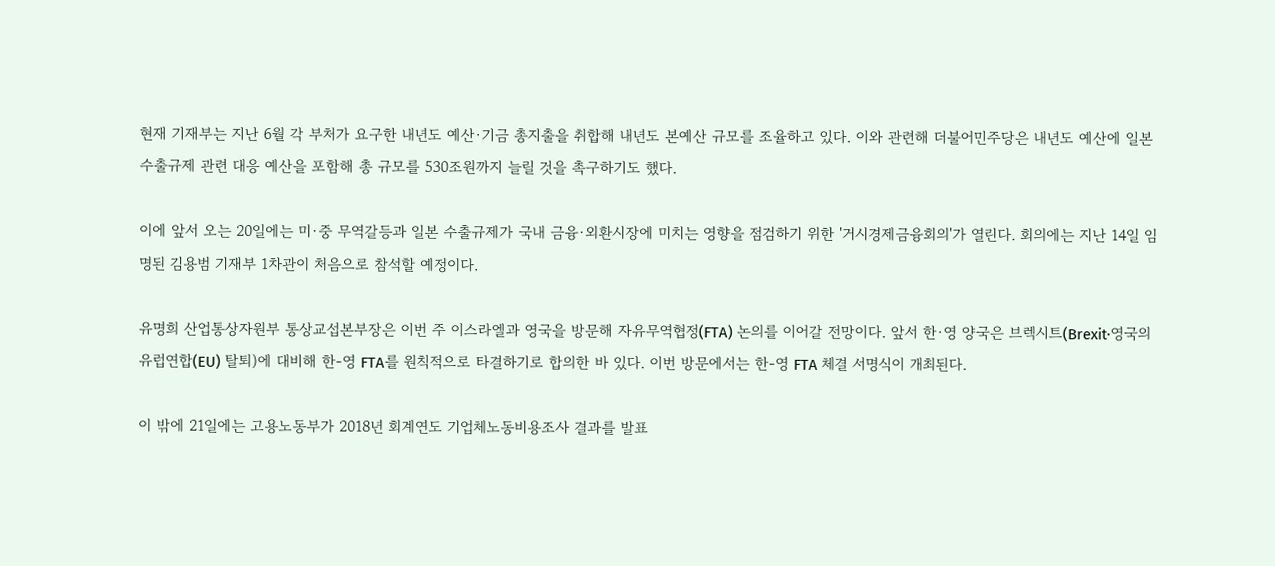현재 기재부는 지난 6월 각 부처가 요구한 내년도 예산·기금 총지출을 취합해 내년도 본예산 규모를 조율하고 있다. 이와 관련해 더불어민주당은 내년도 예산에 일본 수출규제 관련 대응 예산을 포함해 총 규모를 530조원까지 늘릴 것을 촉구하기도 했다.

이에 앞서 오는 20일에는 미·중 무역갈등과 일본 수출규제가 국내 금융·외환시장에 미치는 영향을 점검하기 위한 '거시경제금융회의'가 열린다. 회의에는 지난 14일 임명된 김용범 기재부 1차관이 처음으로 참석할 예정이다.

유명희 산업통상자원부 통상교섭본부장은 이번 주 이스라엘과 영국을 방문해 자유무역협정(FTA) 논의를 이어갈 전망이다. 앞서 한·영 양국은 브렉시트(Brexit·영국의 유럽연합(EU) 탈퇴)에 대비해 한-영 FTA를 원칙적으로 타결하기로 합의한 바 있다. 이번 방문에서는 한-영 FTA 체결 서명식이 개최된다.

이 밖에 21일에는 고용노동부가 2018년 회계연도 기업체노동비용조사 결과를 발표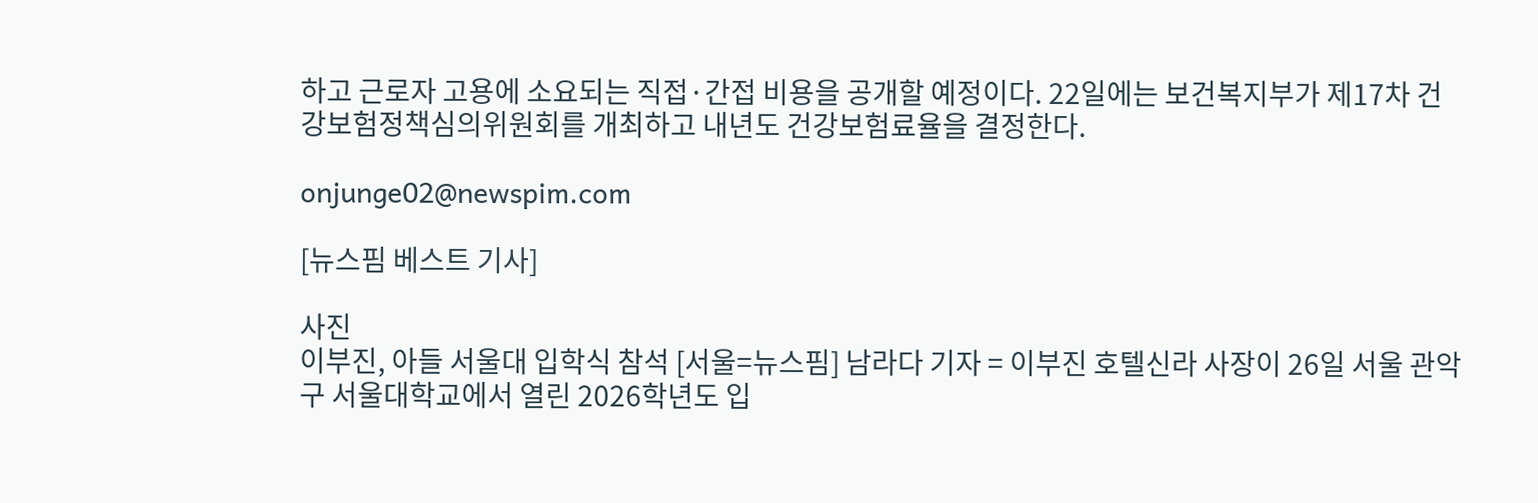하고 근로자 고용에 소요되는 직접·간접 비용을 공개할 예정이다. 22일에는 보건복지부가 제17차 건강보험정책심의위원회를 개최하고 내년도 건강보험료율을 결정한다.

onjunge02@newspim.com

[뉴스핌 베스트 기사]

사진
이부진, 아들 서울대 입학식 참석 [서울=뉴스핌] 남라다 기자 = 이부진 호텔신라 사장이 26일 서울 관악구 서울대학교에서 열린 2026학년도 입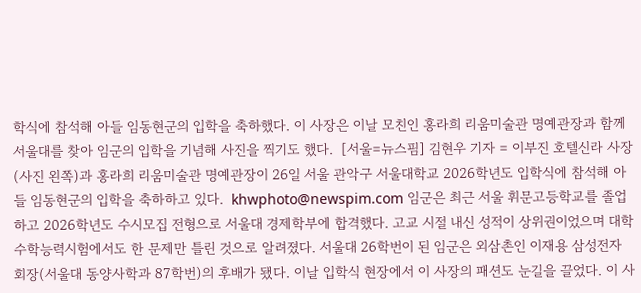학식에 참석해 아들 임동현군의 입학을 축하했다. 이 사장은 이날 모친인 홍라희 리움미술관 명예관장과 함께 서울대를 찾아 임군의 입학을 기념해 사진을 찍기도 했다.  [서울=뉴스핌] 김현우 기자 = 이부진 호텔신라 사장(사진 왼쪽)과 홍라희 리움미술관 명예관장이 26일 서울 관악구 서울대학교 2026학년도 입학식에 참석해 아들 임동현군의 입학을 축하하고 있다.  khwphoto@newspim.com 임군은 최근 서울 휘문고등학교를 졸업하고 2026학년도 수시모집 전형으로 서울대 경제학부에 합격했다. 고교 시절 내신 성적이 상위권이었으며 대학수학능력시험에서도 한 문제만 틀린 것으로 알려졌다. 서울대 26학번이 된 임군은 외삼촌인 이재용 삼성전자 회장(서울대 동양사학과 87학번)의 후배가 됐다. 이날 입학식 현장에서 이 사장의 패션도 눈길을 끌었다. 이 사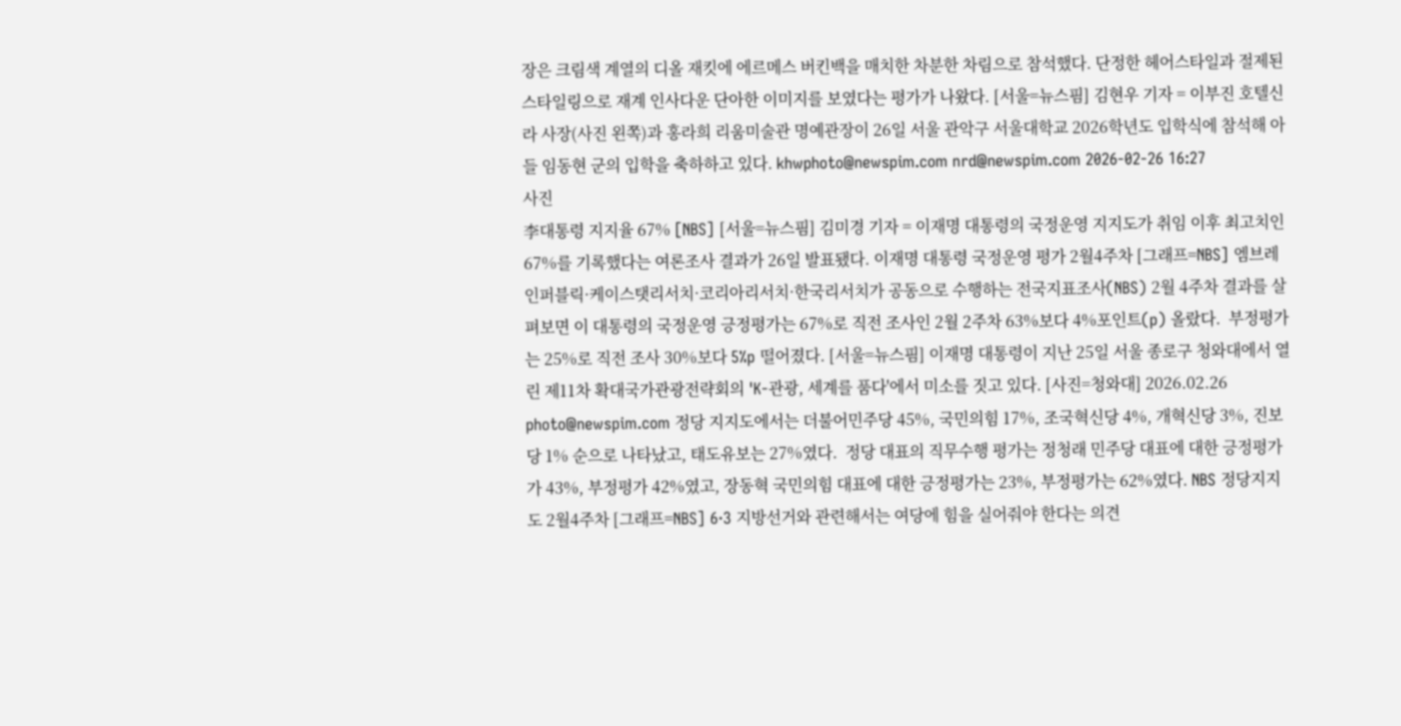장은 크림색 계열의 디올 재킷에 에르메스 버킨백을 매치한 차분한 차림으로 참석했다. 단정한 헤어스타일과 절제된 스타일링으로 재계 인사다운 단아한 이미지를 보였다는 평가가 나왔다. [서울=뉴스핌] 김현우 기자 = 이부진 호텔신라 사장(사진 왼쪽)과 홍라희 리움미술관 명예관장이 26일 서울 관악구 서울대학교 2026학년도 입학식에 참석해 아들 임동현 군의 입학을 축하하고 있다. khwphoto@newspim.com nrd@newspim.com 2026-02-26 16:27
사진
李대통령 지지율 67% [NBS] [서울=뉴스핌] 김미경 기자 = 이재명 대통령의 국정운영 지지도가 취임 이후 최고치인 67%를 기록했다는 여론조사 결과가 26일 발표됐다. 이재명 대통령 국정운영 평가 2월4주차 [그래프=NBS] 엠브레인퍼블릭·케이스탯리서치·코리아리서치·한국리서치가 공동으로 수행하는 전국지표조사(NBS) 2월 4주차 결과를 살펴보면 이 대통령의 국정운영 긍정평가는 67%로 직전 조사인 2월 2주차 63%보다 4%포인트(p) 올랐다.  부정평가는 25%로 직전 조사 30%보다 5%p 떨어졌다. [서울=뉴스핌] 이재명 대통령이 지난 25일 서울 종로구 청와대에서 열린 제11차 확대국가관광전략회의 'K-관광, 세계를 품다'에서 미소를 짓고 있다. [사진=청와대] 2026.02.26 photo@newspim.com 정당 지지도에서는 더불어민주당 45%, 국민의힘 17%, 조국혁신당 4%, 개혁신당 3%, 진보당 1% 순으로 나타났고, 태도유보는 27%였다.  정당 대표의 직무수행 평가는 정청래 민주당 대표에 대한 긍정평가가 43%, 부정평가 42%였고, 장동혁 국민의힘 대표에 대한 긍정평가는 23%, 부정평가는 62%였다. NBS 정당지지도 2월4주차 [그래프=NBS] 6·3 지방선거와 관련해서는 여당에 힘을 실어줘야 한다는 의견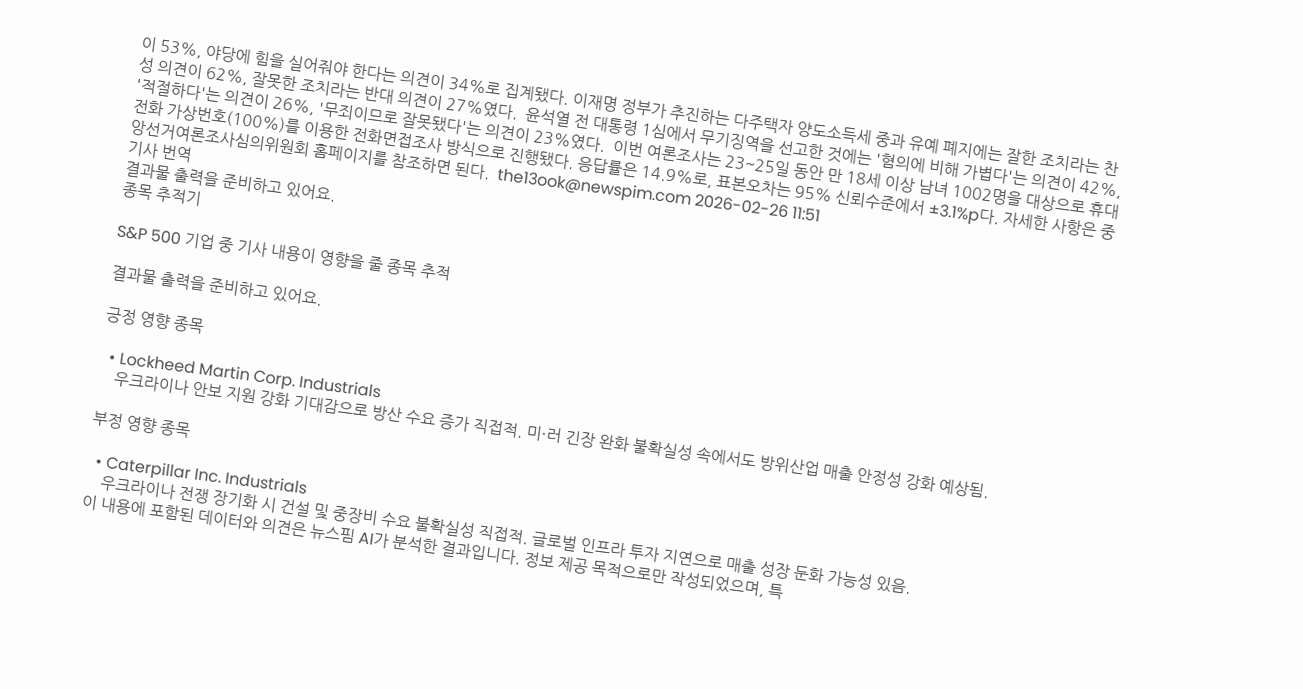이 53%, 야당에 힘을 실어줘야 한다는 의견이 34%로 집계됐다. 이재명 정부가 추진하는 다주택자 양도소득세 중과 유예 폐지에는 잘한 조치라는 찬성 의견이 62%, 잘못한 조치라는 반대 의견이 27%였다.  윤석열 전 대통령 1심에서 무기징역을 선고한 것에는 '혐의에 비해 가볍다'는 의견이 42%, '적절하다'는 의견이 26%, '무죄이므로 잘못됐다'는 의견이 23%였다.  이번 여론조사는 23~25일 동안 만 18세 이상 남녀 1002명을 대상으로 휴대전화 가상번호(100%)를 이용한 전화면접조사 방식으로 진행됐다. 응답률은 14.9%로, 표본오차는 95% 신뢰수준에서 ±3.1%p다. 자세한 사항은 중앙선거여론조사심의위원회 홈페이지를 참조하면 된다.  the13ook@newspim.com 2026-02-26 11:51
기사 번역
결과물 출력을 준비하고 있어요.
종목 추적기

S&P 500 기업 중 기사 내용이 영향을 줄 종목 추적

결과물 출력을 준비하고 있어요.

긍정 영향 종목

  • Lockheed Martin Corp. Industrials
    우크라이나 안보 지원 강화 기대감으로 방산 수요 증가 직접적. 미·러 긴장 완화 불확실성 속에서도 방위산업 매출 안정성 강화 예상됨.

부정 영향 종목

  • Caterpillar Inc. Industrials
    우크라이나 전쟁 장기화 시 건설 및 중장비 수요 불확실성 직접적. 글로벌 인프라 투자 지연으로 매출 성장 둔화 가능성 있음.
이 내용에 포함된 데이터와 의견은 뉴스핌 AI가 분석한 결과입니다. 정보 제공 목적으로만 작성되었으며, 특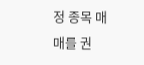정 종목 매매를 권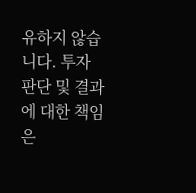유하지 않습니다. 투자 판단 및 결과에 대한 책임은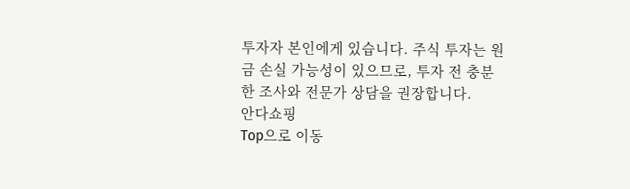투자자 본인에게 있습니다. 주식 투자는 원금 손실 가능성이 있으므로, 투자 전 충분한 조사와 전문가 상담을 권장합니다.
안다쇼핑
Top으로 이동